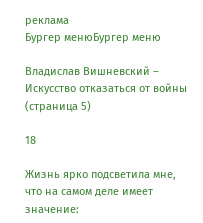реклама
Бургер менюБургер меню

Владислав Вишневский – Искусство отказаться от войны (страница 5)

18

Жизнь ярко подсветила мне, что на самом деле имеет значение: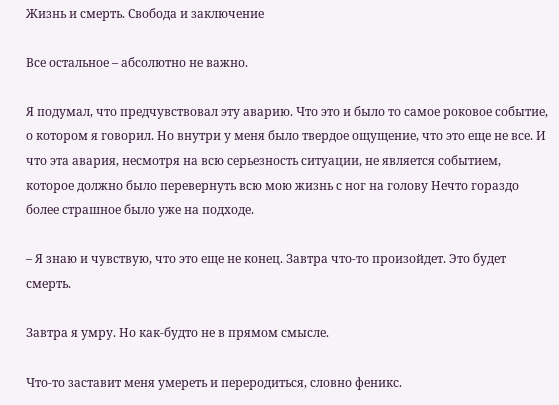Жизнь и смерть. Свобода и заключение

Все остальное – абсолютно не важно.

Я подумал, что предчувствовал эту аварию. Что это и было то самое роковое событие, о котором я говорил. Но внутри у меня было твердое ощущение, что это еще не все. И что эта авария, несмотря на всю серьезность ситуации, не является событием, которое должно было перевернуть всю мою жизнь с ног на голову Нечто гораздо более страшное было уже на подходе.

– Я знаю и чувствую, что это еще не конец. Завтра что-то произойдет. Это будет смерть.

Завтра я умру. Но как-будто не в прямом смысле.

Что-то заставит меня умереть и переродиться, словно феникс.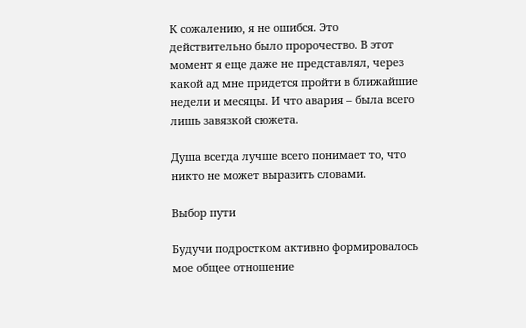К сожалению, я не ошибся. Это действительно было пророчество. В этот момент я еще даже не представлял, через какой ад мне придется пройти в ближайшие недели и месяцы. И что авария – была всего лишь завязкой сюжета.

Душа всегда лучше всего понимает то, что никто не может выразить словами.

Выбор пути

Будучи подростком активно формировалось мое общее отношение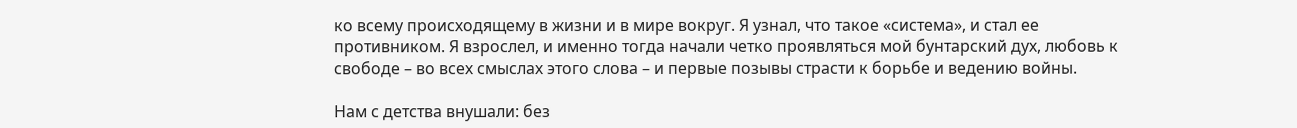ко всему происходящему в жизни и в мире вокруг. Я узнал, что такое «система», и стал ее противником. Я взрослел, и именно тогда начали четко проявляться мой бунтарский дух, любовь к свободе – во всех смыслах этого слова – и первые позывы страсти к борьбе и ведению войны.

Нам с детства внушали: без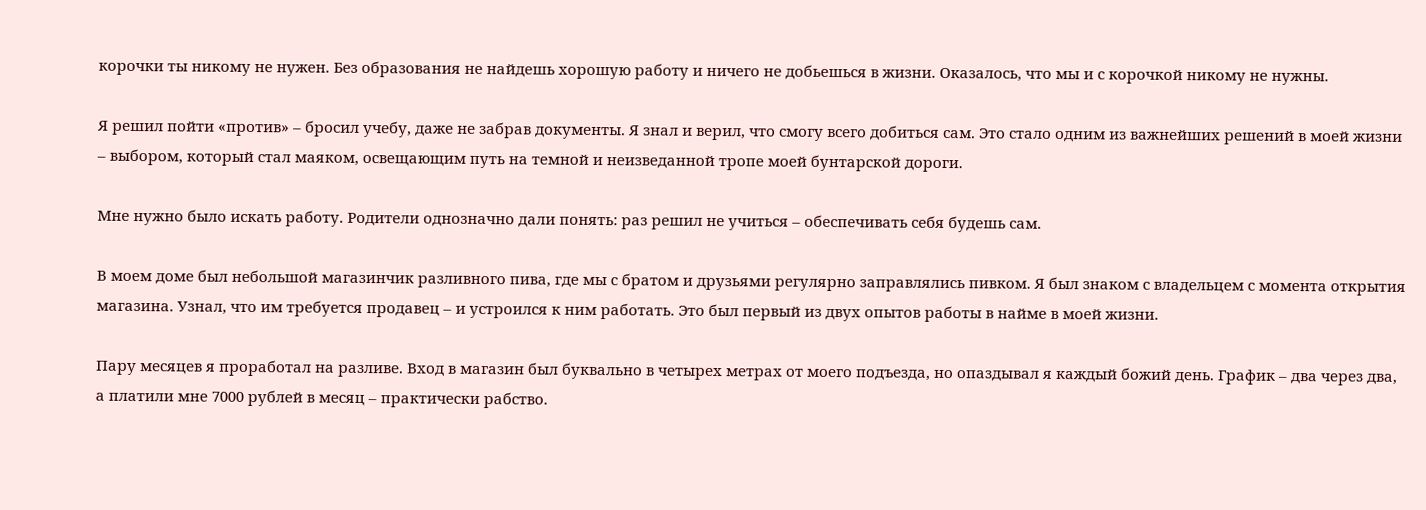корочки ты никому не нужен. Без образования не найдешь хорошую работу и ничего не добьешься в жизни. Оказалось, что мы и с корочкой никому не нужны.

Я решил пойти «против» – бросил учебу, даже не забрав документы. Я знал и верил, что смогу всего добиться сам. Это стало одним из важнейших решений в моей жизни – выбором, который стал маяком, освещающим путь на темной и неизведанной тропе моей бунтарской дороги.

Мне нужно было искать работу. Родители однозначно дали понять: раз решил не учиться – обеспечивать себя будешь сам.

В моем доме был небольшой магазинчик разливного пива, где мы с братом и друзьями регулярно заправлялись пивком. Я был знаком с владельцем с момента открытия магазина. Узнал, что им требуется продавец – и устроился к ним работать. Это был первый из двух опытов работы в найме в моей жизни.

Пару месяцев я проработал на разливе. Вход в магазин был буквально в четырех метрах от моего подъезда, но опаздывал я каждый божий день. График – два через два, а платили мне 7000 рублей в месяц – практически рабство.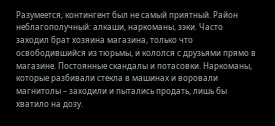Разумеется, контингент был не самый приятный. Район неблагополучный: алкаши, наркоманы, зэки. Часто заходил брат хозяина магазина, только что освободившийся из тюрьмы, и кололся с друзьями прямо в магазине. Постоянные скандалы и потасовки. Наркоманы, которые разбивали стекла в машинах и воровали магнитолы – заходили и пытались продать, лишь бы хватило на дозу.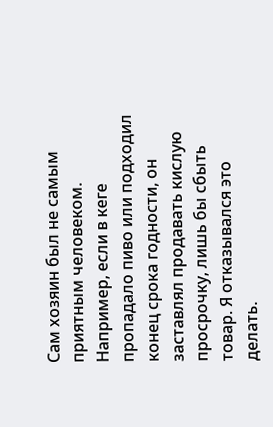Сам хозяин был не самым приятным человеком. Например, если в кеге пропадало пиво или подходил конец срока годности, он заставлял продавать кислую просрочку, лишь бы сбыть товар. Я отказывался это делать.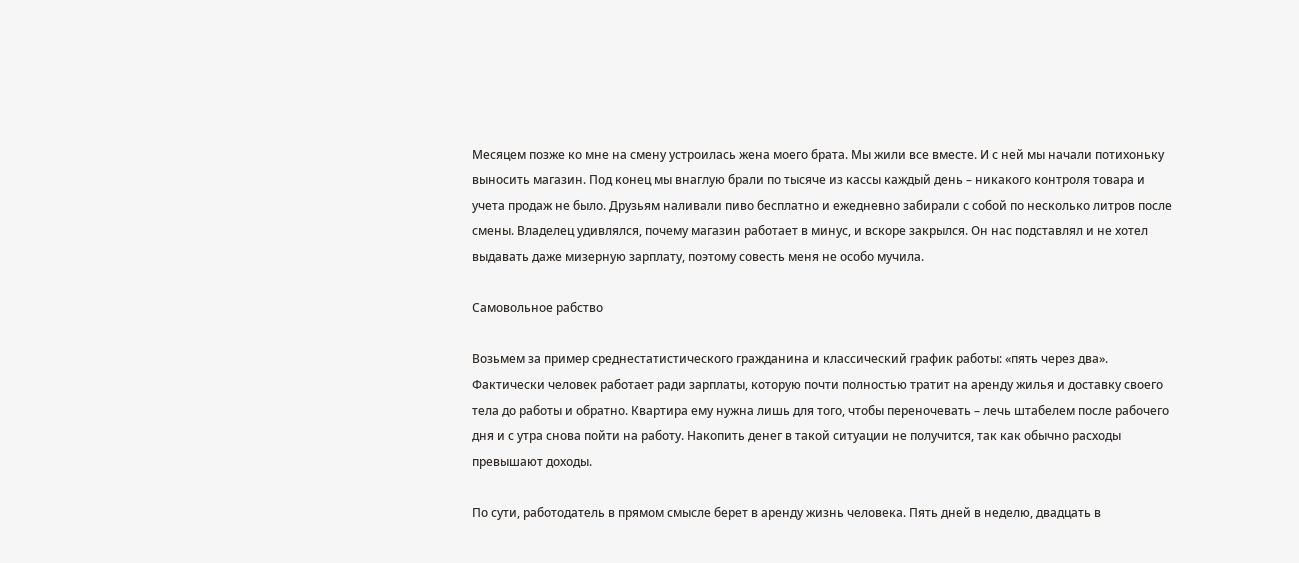Месяцем позже ко мне на смену устроилась жена моего брата. Мы жили все вместе. И с ней мы начали потихоньку выносить магазин. Под конец мы внаглую брали по тысяче из кассы каждый день – никакого контроля товара и учета продаж не было. Друзьям наливали пиво бесплатно и ежедневно забирали с собой по несколько литров после смены. Владелец удивлялся, почему магазин работает в минус, и вскоре закрылся. Он нас подставлял и не хотел выдавать даже мизерную зарплату, поэтому совесть меня не особо мучила.

Самовольное рабство

Возьмем за пример среднестатистического гражданина и классический график работы: «пять через два». Фактически человек работает ради зарплаты, которую почти полностью тратит на аренду жилья и доставку своего тела до работы и обратно. Квартира ему нужна лишь для того, чтобы переночевать – лечь штабелем после рабочего дня и с утра снова пойти на работу. Накопить денег в такой ситуации не получится, так как обычно расходы превышают доходы.

По сути, работодатель в прямом смысле берет в аренду жизнь человека. Пять дней в неделю, двадцать в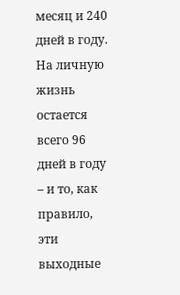месяц и 240 дней в году. На личную жизнь остается всего 96 дней в году – и то, как правило, эти выходные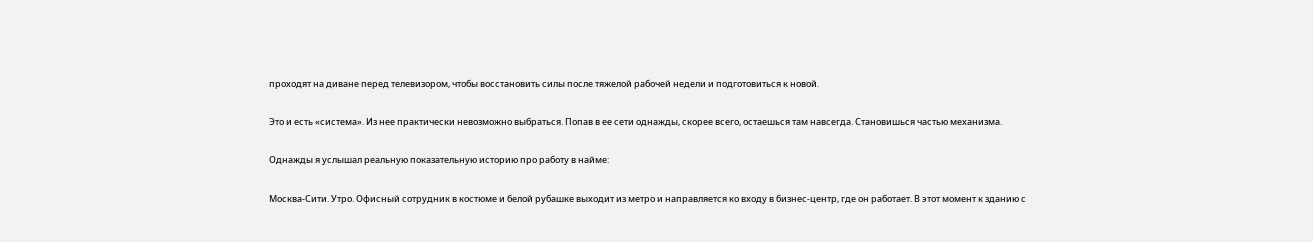проходят на диване перед телевизором, чтобы восстановить силы после тяжелой рабочей недели и подготовиться к новой.

Это и есть «система». Из нее практически невозможно выбраться. Попав в ее сети однажды, скорее всего, остаешься там навсегда. Становишься частью механизма.

Однажды я услышал реальную показательную историю про работу в найме:

Москва-Сити. Утро. Офисный сотрудник в костюме и белой рубашке выходит из метро и направляется ко входу в бизнес-центр, где он работает. В этот момент к зданию с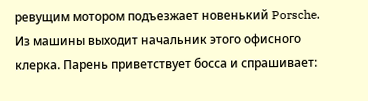ревущим мотором подъезжает новенький Porsche. Из машины выходит начальник этого офисного клерка. Парень приветствует босса и спрашивает: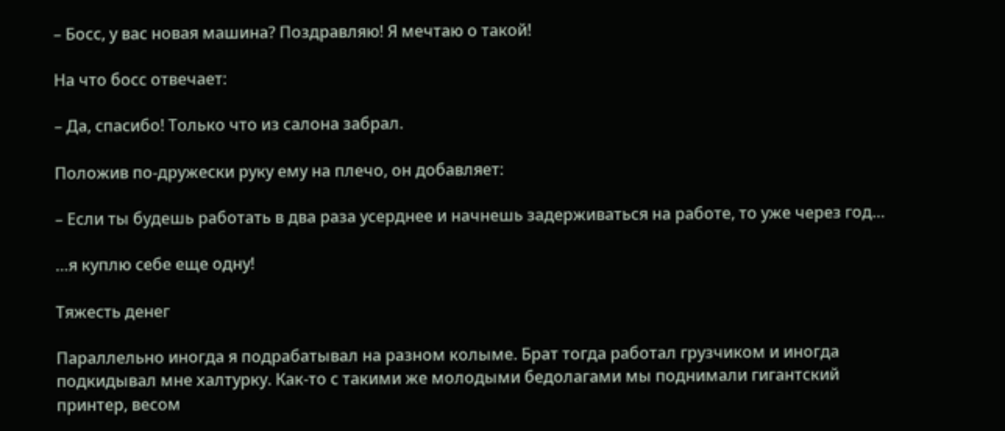– Босс, у вас новая машина? Поздравляю! Я мечтаю о такой!

На что босс отвечает:

– Да, спасибо! Только что из салона забрал.

Положив по-дружески руку ему на плечо, он добавляет:

– Если ты будешь работать в два раза усерднее и начнешь задерживаться на работе, то уже через год…

…я куплю себе еще одну!

Тяжесть денег

Параллельно иногда я подрабатывал на разном колыме. Брат тогда работал грузчиком и иногда подкидывал мне халтурку. Как-то с такими же молодыми бедолагами мы поднимали гигантский принтер, весом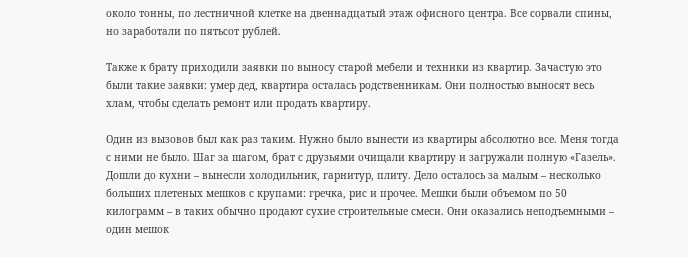около тонны, по лестничной клетке на двеннадцатый этаж офисного центра. Все сорвали спины, но заработали по пятьсот рублей.

Также к брату приходили заявки по выносу старой мебели и техники из квартир. Зачастую это были такие заявки: умер дед, квартира осталась родственникам. Они полностью выносят весь хлам, чтобы сделать ремонт или продать квартиру.

Один из вызовов был как раз таким. Нужно было вынести из квартиры абсолютно все. Меня тогда с ними не было. Шаг за шагом, брат с друзьями очищали квартиру и загружали полную «Газель». Дошли до кухни – вынесли холодильник, гарнитур, плиту. Дело осталось за малым – несколько больших плетеных мешков с крупами: гречка, рис и прочее. Мешки были объемом по 50 килограмм – в таких обычно продают сухие строительные смеси. Они оказались неподъемными – один мешок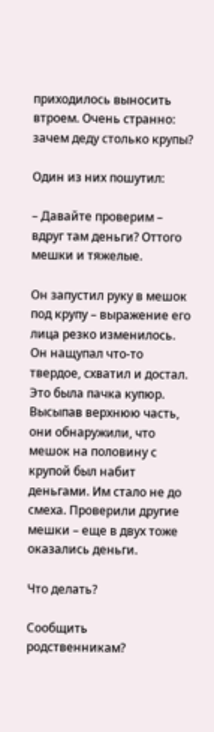приходилось выносить втроем. Очень странно: зачем деду столько крупы?

Один из них пошутил:

– Давайте проверим – вдруг там деньги? Оттого мешки и тяжелые.

Он запустил руку в мешок под крупу – выражение его лица резко изменилось. Он нащупал что-то твердое, схватил и достал. Это была пачка купюр. Высыпав верхнюю часть, они обнаружили, что мешок на половину с крупой был набит деньгами. Им стало не до смеха. Проверили другие мешки – еще в двух тоже оказались деньги.

Что делать?

Сообщить родственникам?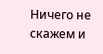Ничего не скажем и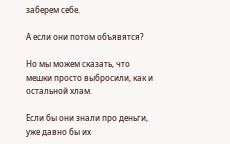заберем себе.

А если они потом объявятся?

Но мы можем сказать, что мешки просто выбросили, как и остальной хлам.

Если бы они знали про деньги, уже давно бы их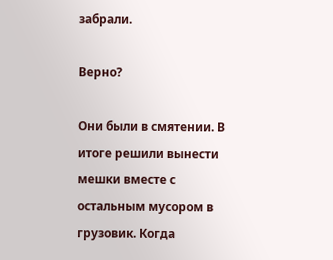забрали.

Верно?

Они были в смятении. В итоге решили вынести мешки вместе с остальным мусором в грузовик. Когда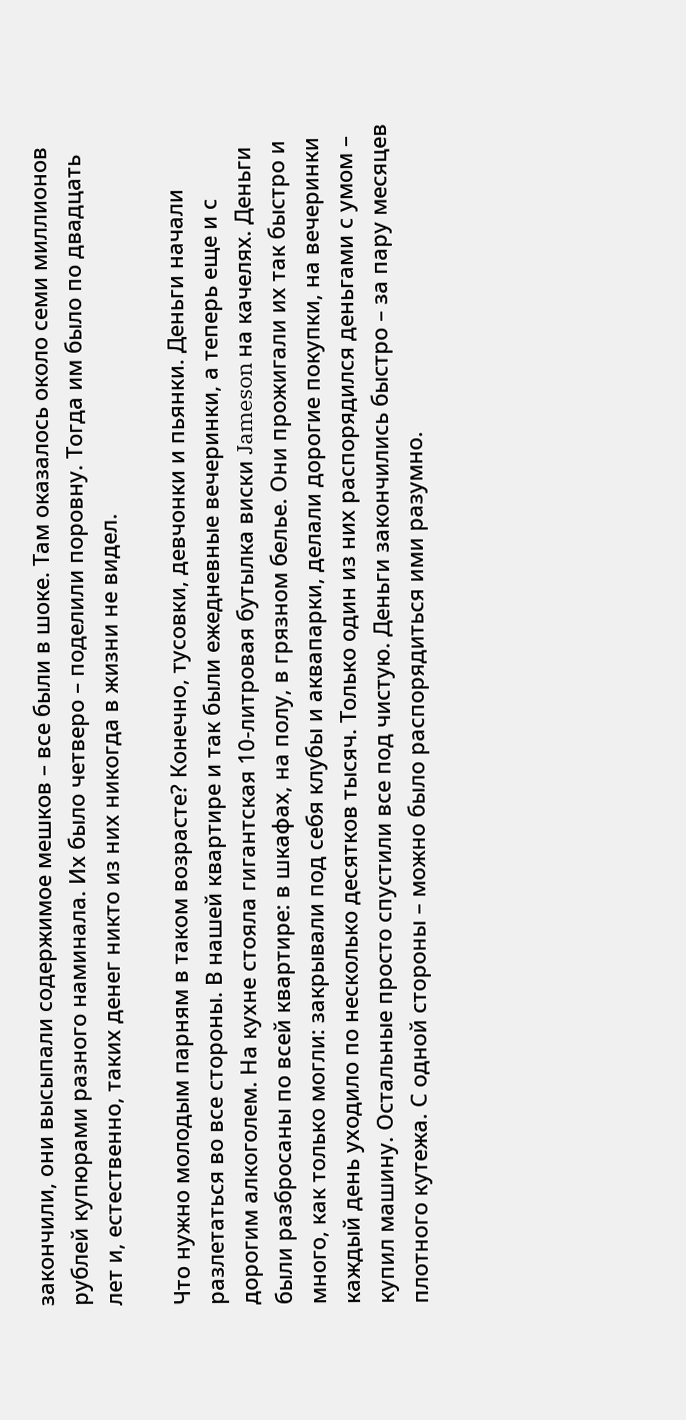закончили, они высыпали содержимое мешков – все были в шоке. Там оказалось около семи миллионов рублей купюрами разного наминала. Их было четверо – поделили поровну. Тогда им было по двадцать лет и, естественно, таких денег никто из них никогда в жизни не видел.

Что нужно молодым парням в таком возрасте? Конечно, тусовки, девчонки и пьянки. Деньги начали разлетаться во все стороны. В нашей квартире и так были ежедневные вечеринки, а теперь еще и с дорогим алкоголем. На кухне стояла гигантская 10-литровая бутылка виски Jameson на качелях. Деньги были разбросаны по всей квартире: в шкафах, на полу, в грязном белье. Они прожигали их так быстро и много, как только могли: закрывали под себя клубы и аквапарки, делали дорогие покупки, на вечеринки каждый день уходило по несколько десятков тысяч. Только один из них распорядился деньгами с умом – купил машину. Остальные просто спустили все под чистую. Деньги закончились быстро – за пару месяцев плотного кутежа. С одной стороны – можно было распорядиться ими разумно.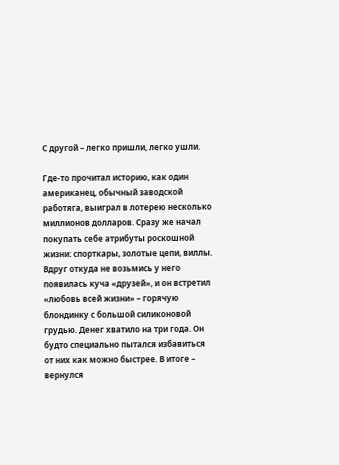С другой – легко пришли, легко ушли.

Где-то прочитал историю, как один американец, обычный заводской работяга, выиграл в лотерею несколько миллионов долларов. Сразу же начал покупать себе атрибуты роскошной жизни: спорткары, золотые цепи, виллы. Вдруг откуда не возьмись у него появилась куча «друзей», и он встретил «любовь всей жизни» – горячую блондинку с большой силиконовой грудью. Денег хватило на три года. Он будто специально пытался избавиться от них как можно быстрее. В итоге – вернулся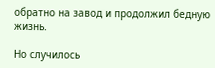обратно на завод и продолжил бедную жизнь.

Но случилось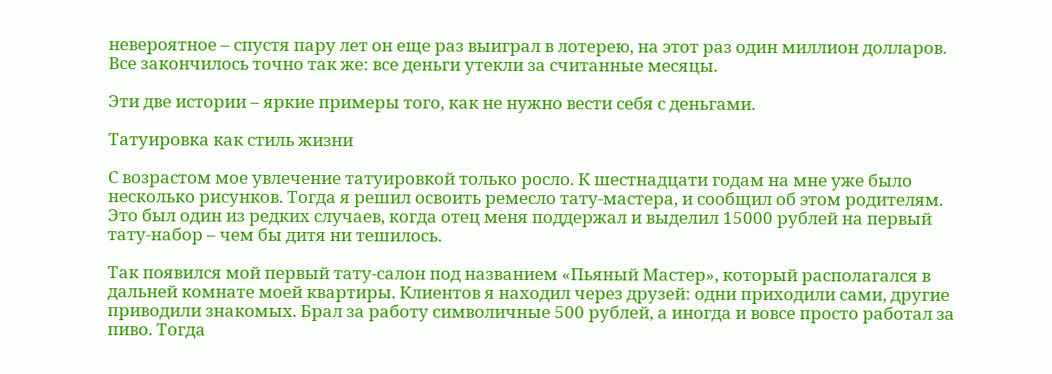невероятное – спустя пару лет он еще раз выиграл в лотерею, на этот раз один миллион долларов. Все закончилось точно так же: все деньги утекли за считанные месяцы.

Эти две истории – яркие примеры того, как не нужно вести себя с деньгами.

Татуировка как стиль жизни

С возрастом мое увлечение татуировкой только росло. К шестнадцати годам на мне уже было несколько рисунков. Тогда я решил освоить ремесло тату-мастера, и сообщил об этом родителям. Это был один из редких случаев, когда отец меня поддержал и выделил 15000 рублей на первый тату-набор – чем бы дитя ни тешилось.

Так появился мой первый тату-салон под названием «Пьяный Мастер», который располагался в дальней комнате моей квартиры. Клиентов я находил через друзей: одни приходили сами, другие приводили знакомых. Брал за работу символичные 500 рублей, а иногда и вовсе просто работал за пиво. Тогда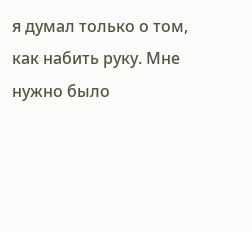я думал только о том, как набить руку. Мне нужно было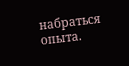набраться опыта.